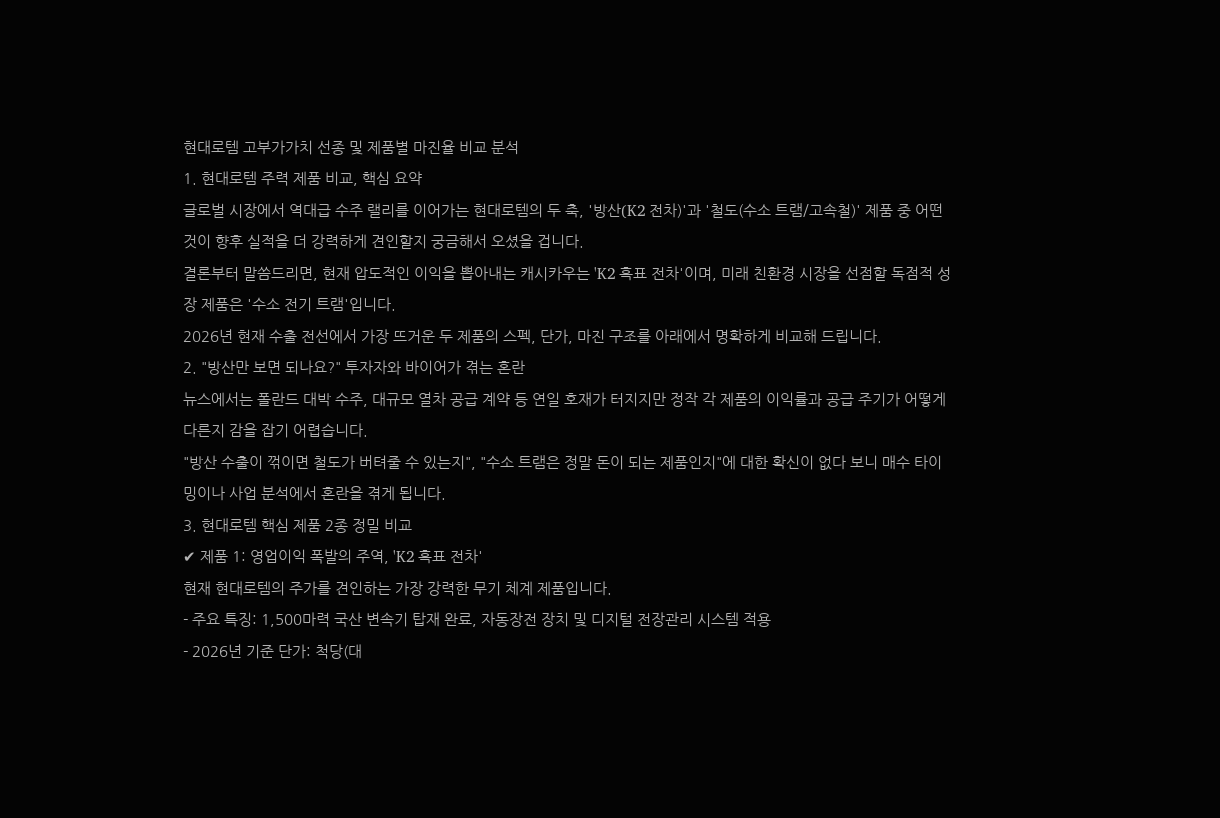현대로템 고부가가치 선종 및 제품별 마진율 비교 분석
1. 현대로템 주력 제품 비교, 핵심 요약
글로벌 시장에서 역대급 수주 랠리를 이어가는 현대로템의 두 축, '방산(K2 전차)'과 '철도(수소 트램/고속철)' 제품 중 어떤 것이 향후 실적을 더 강력하게 견인할지 궁금해서 오셨을 겁니다.
결론부터 말씀드리면, 현재 압도적인 이익을 뽑아내는 캐시카우는 'K2 흑표 전차'이며, 미래 친환경 시장을 선점할 독점적 성장 제품은 '수소 전기 트램'입니다.
2026년 현재 수출 전선에서 가장 뜨거운 두 제품의 스펙, 단가, 마진 구조를 아래에서 명확하게 비교해 드립니다.
2. "방산만 보면 되나요?" 투자자와 바이어가 겪는 혼란
뉴스에서는 폴란드 대박 수주, 대규모 열차 공급 계약 등 연일 호재가 터지지만 정작 각 제품의 이익률과 공급 주기가 어떻게 다른지 감을 잡기 어렵습니다.
"방산 수출이 꺾이면 철도가 버텨줄 수 있는지", "수소 트램은 정말 돈이 되는 제품인지"에 대한 확신이 없다 보니 매수 타이밍이나 사업 분석에서 혼란을 겪게 됩니다.
3. 현대로템 핵심 제품 2종 정밀 비교
✔ 제품 1: 영업이익 폭발의 주역, 'K2 흑표 전차'
현재 현대로템의 주가를 견인하는 가장 강력한 무기 체계 제품입니다.
- 주요 특징: 1,500마력 국산 변속기 탑재 완료, 자동장전 장치 및 디지털 전장관리 시스템 적용
- 2026년 기준 단가: 척당(대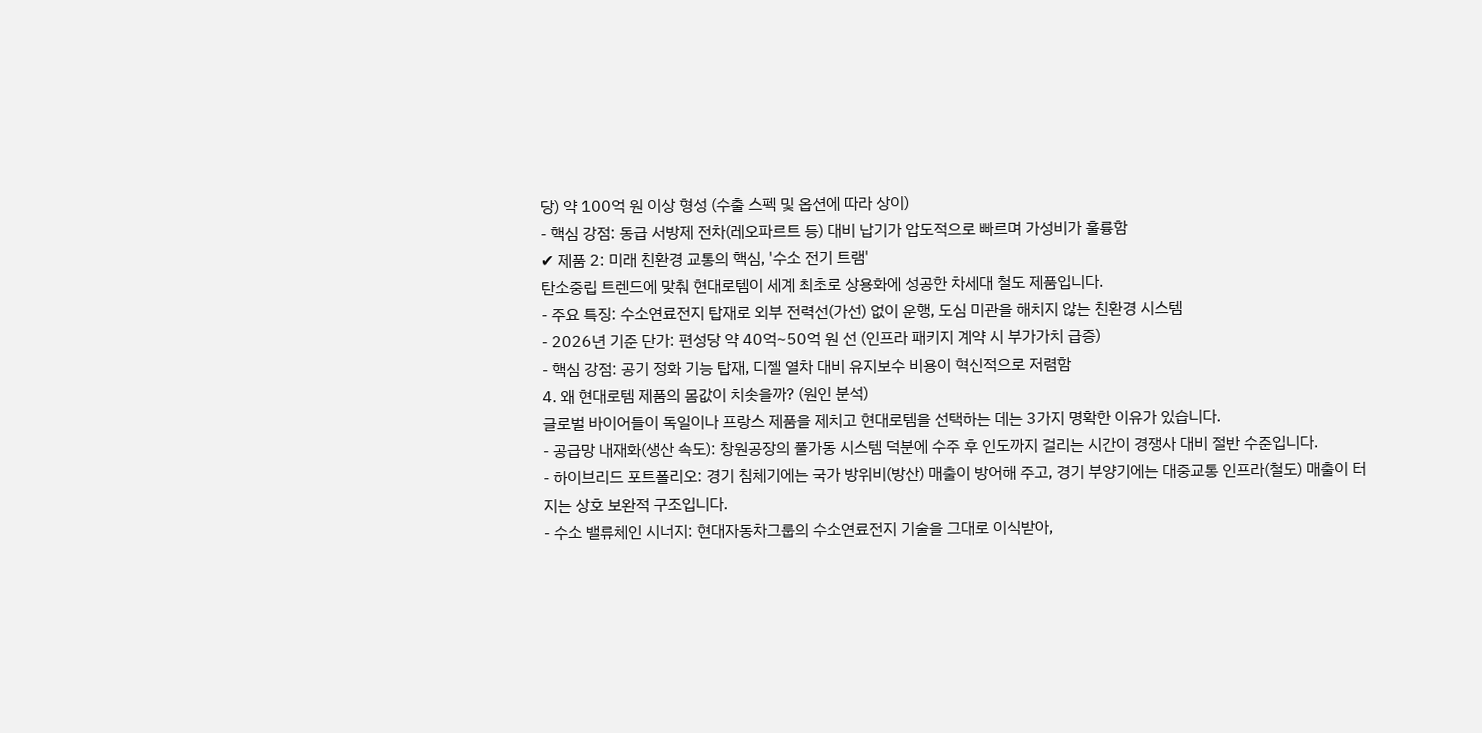당) 약 100억 원 이상 형성 (수출 스펙 및 옵션에 따라 상이)
- 핵심 강점: 동급 서방제 전차(레오파르트 등) 대비 납기가 압도적으로 빠르며 가성비가 훌륭함
✔ 제품 2: 미래 친환경 교통의 핵심, '수소 전기 트램'
탄소중립 트렌드에 맞춰 현대로템이 세계 최초로 상용화에 성공한 차세대 철도 제품입니다.
- 주요 특징: 수소연료전지 탑재로 외부 전력선(가선) 없이 운행, 도심 미관을 해치지 않는 친환경 시스템
- 2026년 기준 단가: 편성당 약 40억~50억 원 선 (인프라 패키지 계약 시 부가가치 급증)
- 핵심 강점: 공기 정화 기능 탑재, 디젤 열차 대비 유지보수 비용이 혁신적으로 저렴함
4. 왜 현대로템 제품의 몸값이 치솟을까? (원인 분석)
글로벌 바이어들이 독일이나 프랑스 제품을 제치고 현대로템을 선택하는 데는 3가지 명확한 이유가 있습니다.
- 공급망 내재화(생산 속도): 창원공장의 풀가동 시스템 덕분에 수주 후 인도까지 걸리는 시간이 경쟁사 대비 절반 수준입니다.
- 하이브리드 포트폴리오: 경기 침체기에는 국가 방위비(방산) 매출이 방어해 주고, 경기 부양기에는 대중교통 인프라(철도) 매출이 터지는 상호 보완적 구조입니다.
- 수소 밸류체인 시너지: 현대자동차그룹의 수소연료전지 기술을 그대로 이식받아,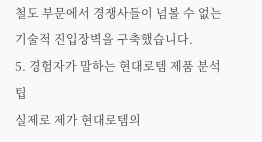철도 부문에서 경쟁사들이 넘볼 수 없는 기술적 진입장벽을 구축했습니다.
5. 경험자가 말하는 현대로템 제품 분석 팁
실제로 제가 현대로템의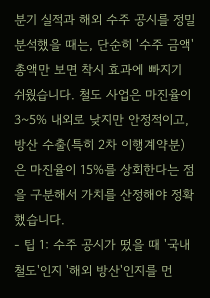분기 실적과 해외 수주 공시를 정밀 분석했을 때는, 단순히 '수주 금액' 총액만 보면 착시 효과에 빠지기 쉬웠습니다. 철도 사업은 마진율이 3~5% 내외로 낮지만 안정적이고, 방산 수출(특히 2차 이행계약분)은 마진율이 15%를 상회한다는 점을 구분해서 가치를 산정해야 정확했습니다.
- 팁 1: 수주 공시가 떴을 때 '국내 철도'인지 '해외 방산'인지를 먼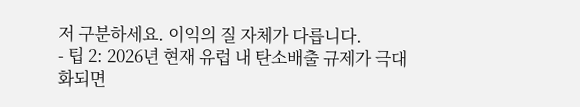저 구분하세요. 이익의 질 자체가 다릅니다.
- 팁 2: 2026년 현재 유럽 내 탄소배출 규제가 극대화되면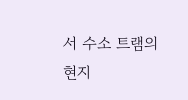서 수소 트램의 현지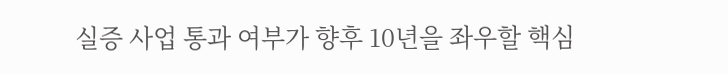실증 사업 통과 여부가 향후 10년을 좌우할 핵심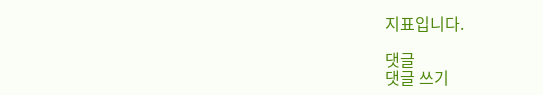지표입니다.

댓글
댓글 쓰기